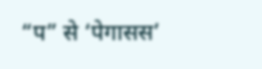“प” से ‘पेगासस’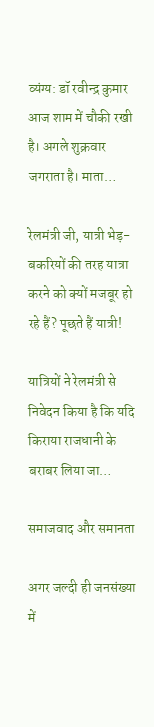व्यंग्य: डॉ रवीन्द्र कुमार आज शाम में चौकी रखी है। अगले शुक्रवार जगराता है। माता…

रेलमंत्री जी, यात्री भेड़-बकरियों की तरह यात्रा करने को क्यों मजबूर हो रहे हैं? पूछते हैं यात्री!

यात्रियों ने रेलमंत्री से निवेदन किया है कि यदि किराया राजधानी के बराबर लिया जा…

समाजवाद और समानता

अगर जल्दी ही जनसंख्या में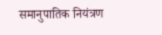समानुपातिक नियंत्रण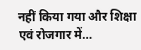नहीं किया गया और शिक्षा एवं रोजगार में…